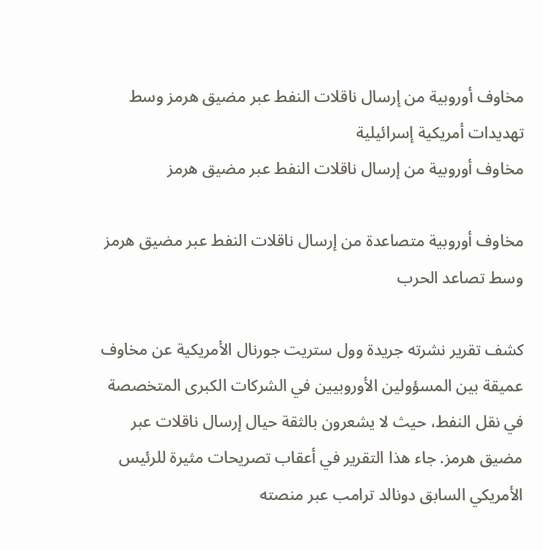مخاوف أوروبية من إرسال ناقلات النفط عبر مضيق هرمز وسط تهديدات أمريكية إسرائيلية
مخاوف أوروبية من إرسال ناقلات النفط عبر مضيق هرمز

مخاوف أوروبية متصاعدة من إرسال ناقلات النفط عبر مضيق هرمز وسط تصاعد الحرب

كشف تقرير نشرته جريدة وول ستريت جورنال الأمريكية عن مخاوف عميقة بين المسؤولين الأوروبيين في الشركات الكبرى المتخصصة في نقل النفط، حيث لا يشعرون بالثقة حيال إرسال ناقلات عبر مضيق هرمز. جاء هذا التقرير في أعقاب تصريحات مثيرة للرئيس الأمريكي السابق دونالد ترامب عبر منصته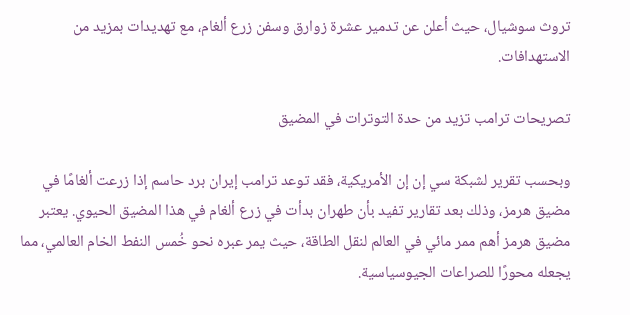تروث سوشيال، حيث أعلن عن تدمير عشرة زوارق وسفن زرع ألغام، مع تهديدات بمزيد من الاستهدافات.

تصريحات ترامب تزيد من حدة التوترات في المضيق

وبحسب تقرير لشبكة سي إن إن الأمريكية، فقد توعد ترامب إيران برد حاسم إذا زرعت ألغامًا في مضيق هرمز، وذلك بعد تقارير تفيد بأن طهران بدأت في زرع ألغام في هذا المضيق الحيوي. يعتبر مضيق هرمز أهم ممر مائي في العالم لنقل الطاقة، حيث يمر عبره نحو خُمس النفط الخام العالمي، مما يجعله محورًا للصراعات الجيوسياسية.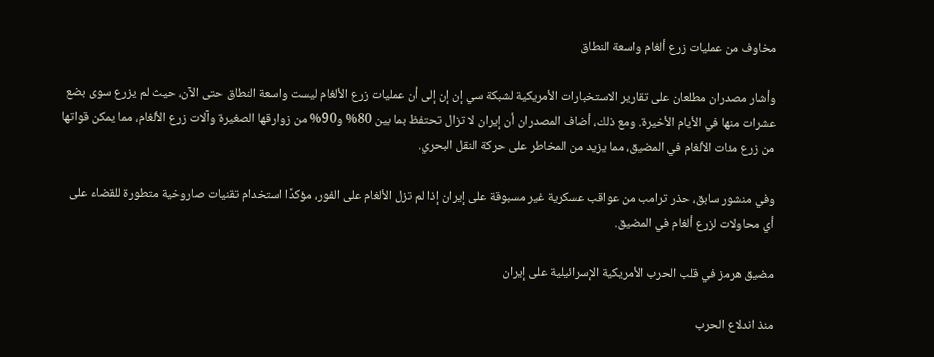مخاوف من عمليات زرع ألغام واسعة النطاق

وأشار مصدران مطلعان على تقارير الاستخبارات الأمريكية لشبكة سي إن إن إلى أن عمليات زرع الألغام ليست واسعة النطاق حتى الآن، حيث لم يزرع سوى بضع عشرات منها في الأيام الأخيرة. ومع ذلك، أضاف المصدران أن إيران لا تزال تحتفظ بما بين 80% و90% من زوارقها الصغيرة وآلات زرع الألغام، مما يمكن قواتها من زرع مئات الألغام في المضيق، مما يزيد من المخاطر على حركة النقل البحري.

وفي منشور سابق، حذر ترامب من عواقب عسكرية غير مسبوقة على إيران إذا لم تزل الألغام على الفور، مؤكدًا استخدام تقنيات صاروخية متطورة للقضاء على أي محاولات لزرع ألغام في المضيق.

مضيق هرمز في قلب الحرب الأمريكية الإسرائيلية على إيران

منذ اندلاع الحرب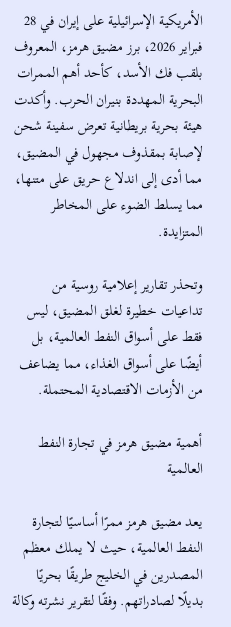الأمريكية الإسرائيلية على إيران في 28 فبراير 2026، برز مضيق هرمز، المعروف بلقب فك الأسد، كأحد أهم الممرات البحرية المهددة بنيران الحرب. وأكدت هيئة بحرية بريطانية تعرض سفينة شحن لإصابة بمقذوف مجهول في المضيق، مما أدى إلى اندلاع حريق على متنها، مما يسلط الضوء على المخاطر المتزايدة.

وتحذر تقارير إعلامية روسية من تداعيات خطيرة لغلق المضيق، ليس فقط على أسواق النفط العالمية، بل أيضًا على أسواق الغذاء، مما يضاعف من الأزمات الاقتصادية المحتملة.

أهمية مضيق هرمز في تجارة النفط العالمية

يعد مضيق هرمز ممرًا أساسيًا لتجارة النفط العالمية، حيث لا يملك معظم المصدرين في الخليج طريقًا بحريًا بديلًا لصادراتهم. وفقًا لتقرير نشرته وكالة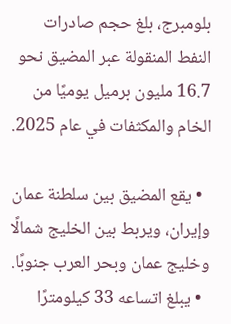بلومبرج، بلغ حجم صادرات النفط المنقولة عبر المضيق نحو 16.7 مليون برميل يوميًا من الخام والمكثفات في عام 2025.

  • يقع المضيق بين سلطنة عمان وإيران، ويربط بين الخليج شمالًا وخليج عمان وبحر العرب جنوبًا.
  • يبلغ اتساعه 33 كيلومترًا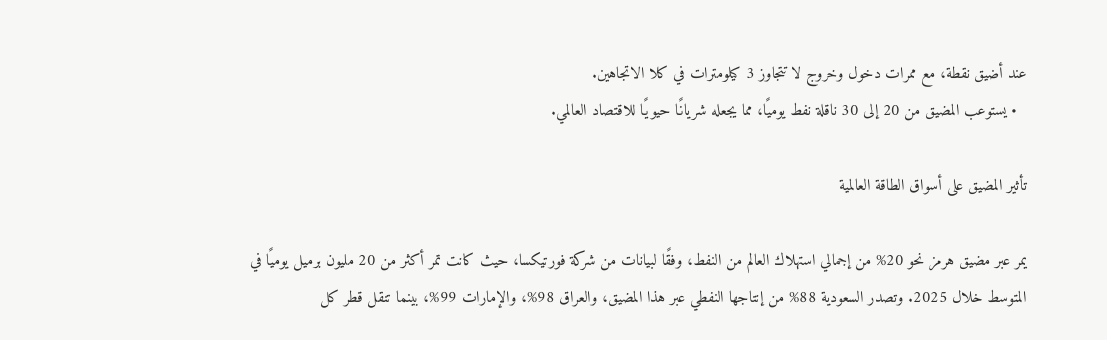عند أضيق نقطة، مع ممرات دخول وخروج لا تتجاوز 3 كيلومترات في كلا الاتجاهين.
  • يستوعب المضيق من 20 إلى 30 ناقلة نفط يوميًا، مما يجعله شريانًا حيويًا للاقتصاد العالمي.

تأثير المضيق على أسواق الطاقة العالمية

يمر عبر مضيق هرمز نحو 20% من إجمالي استهلاك العالم من النفط، وفقًا لبيانات من شركة فورتيكسا، حيث كانت تمر أكثر من 20 مليون برميل يوميًا في المتوسط خلال 2025. وتصدر السعودية 88% من إنتاجها النفطي عبر هذا المضيق، والعراق 98%، والإمارات 99%، بينما تنقل قطر كل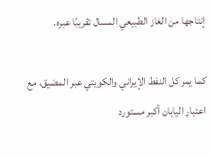إنتاجها من الغاز الطبيعي المسال تقريبًا عبره.

كما يمر كل النفط الإيراني والكويتي عبر المضيق، مع اعتبار اليابان أكبر مستورد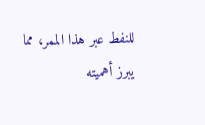للنفط عبر هذا الممر، مما يبرز أهميته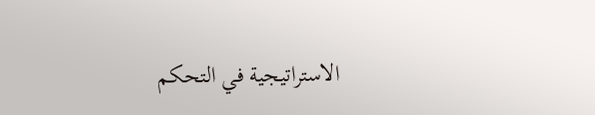الاستراتيجية في التحكم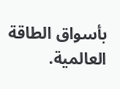بأسواق الطاقة العالمية.